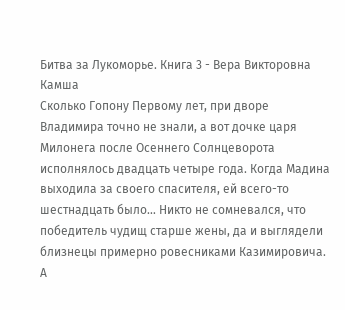Битва за Лукоморье. Книга 3 - Вера Викторовна Камша
Сколько Гопону Первому лет, при дворе Владимира точно не знали, а вот дочке царя Милонега после Осеннего Солнцеворота исполнялось двадцать четыре года. Когда Мадина выходила за своего спасителя, ей всего-то шестнадцать было… Никто не сомневался, что победитель чудищ старше жены, да и выглядели близнецы примерно ровесниками Казимировича. А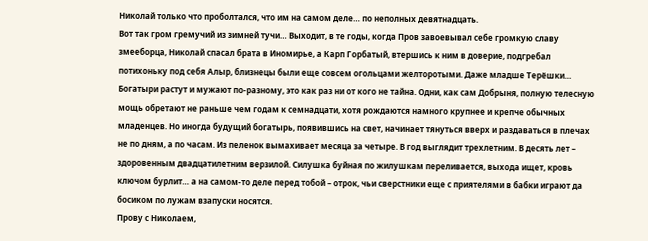Николай только что проболтался, что им на самом деле… по неполных девятнадцать.
Вот так гром гремучий из зимней тучи… Выходит, в те годы, когда Пров завоевывал себе громкую славу змееборца, Николай спасал брата в Иномирье, а Карп Горбатый, втершись к ним в доверие, подгребал потихоньку под себя Алыр, близнецы были еще совсем огольцами желторотыми. Даже младше Терёшки…
Богатыри растут и мужают по-разному, это как раз ни от кого не тайна. Одни, как сам Добрыня, полную телесную мощь обретают не раньше чем годам к семнадцати, хотя рождаются намного крупнее и крепче обычных младенцев. Но иногда будущий богатырь, появившись на свет, начинает тянуться вверх и раздаваться в плечах не по дням, а по часам. Из пеленок вымахивает месяца за четыре. В год выглядит трехлетним. В десять лет – здоровенным двадцатилетним верзилой. Силушка буйная по жилушкам переливается, выхода ищет, кровь ключом бурлит… а на самом-то деле перед тобой – отрок, чьи сверстники еще с приятелями в бабки играют да босиком по лужам взапуски носятся.
Прову с Николаем,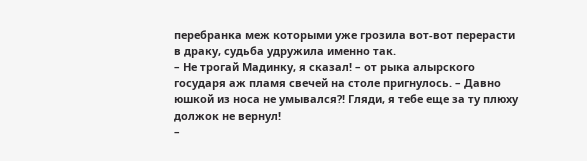перебранка меж которыми уже грозила вот-вот перерасти в драку, судьба удружила именно так.
– Не трогай Мадинку, я сказал! – от рыка алырского государя аж пламя свечей на столе пригнулось. – Давно юшкой из носа не умывался?! Гляди, я тебе еще за ту плюху должок не вернул!
–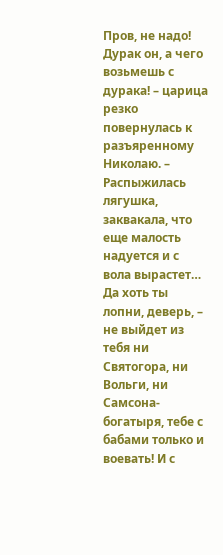Пров, не надо! Дурак он, а чего возьмешь с дурака! – царица резко повернулась к разъяренному Николаю. – Распыжилась лягушка, заквакала, что еще малость надуется и с вола вырастет… Да хоть ты лопни, деверь, – не выйдет из тебя ни Святогора, ни Вольги, ни Самсона-богатыря, тебе с бабами только и воевать! И с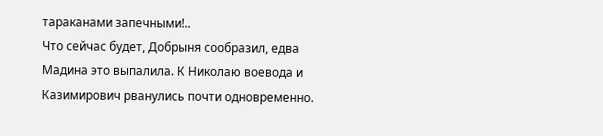тараканами запечными!..
Что сейчас будет, Добрыня сообразил, едва Мадина это выпалила. К Николаю воевода и Казимирович рванулись почти одновременно.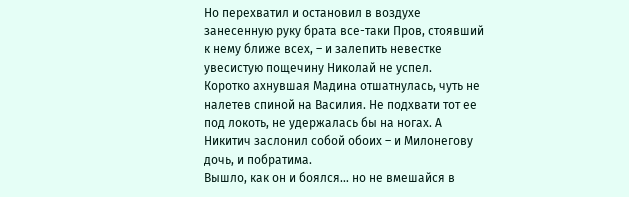Но перехватил и остановил в воздухе занесенную руку брата все-таки Пров, стоявший к нему ближе всех, – и залепить невестке увесистую пощечину Николай не успел.
Коротко ахнувшая Мадина отшатнулась, чуть не налетев спиной на Василия. Не подхвати тот ее под локоть, не удержалась бы на ногах. А Никитич заслонил собой обоих – и Милонегову дочь, и побратима.
Вышло, как он и боялся… но не вмешайся в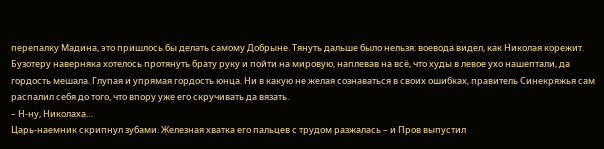перепалку Мадина, это пришлось бы делать самому Добрыне. Тянуть дальше было нельзя: воевода видел, как Николая корежит. Бузотеру наверняка хотелось протянуть брату руку и пойти на мировую, наплевав на всё, что худы в левое ухо нашептали, да гордость мешала. Глупая и упрямая гордость юнца. Ни в какую не желая сознаваться в своих ошибках, правитель Синекряжья сам распалил себя до того, что впору уже его скручивать да вязать.
– Н-ну, Николаха…
Царь-наемник скрипнул зубами. Железная хватка его пальцев с трудом разжалась – и Пров выпустил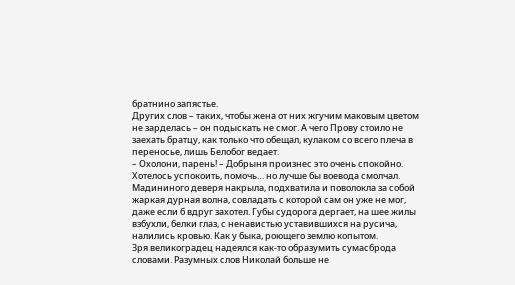братнино запястье.
Других слов – таких, чтобы жена от них жгучим маковым цветом не зарделась – он подыскать не смог. А чего Прову стоило не заехать братцу, как только что обещал, кулаком со всего плеча в переносье, лишь Белобог ведает.
– Охолони, парень! – Добрыня произнес это очень спокойно.
Хотелось успокоить, помочь… но лучше бы воевода смолчал.
Мадининого деверя накрыла, подхватила и поволокла за собой жаркая дурная волна, совладать с которой сам он уже не мог, даже если б вдруг захотел. Губы судорога дергает, на шее жилы взбухли, белки глаз, с ненавистью уставившихся на русича, налились кровью. Как у быка, роющего землю копытом.
Зря великоградец надеялся как-то образумить сумасброда словами. Разумных слов Николай больше не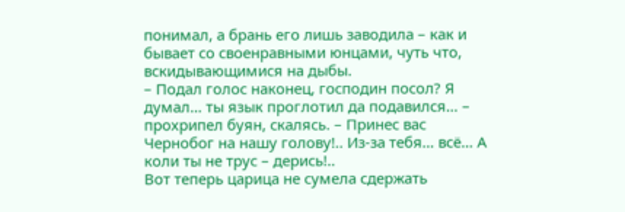понимал, а брань его лишь заводила – как и бывает со своенравными юнцами, чуть что, вскидывающимися на дыбы.
– Подал голос наконец, господин посол? Я думал… ты язык проглотил да подавился… – прохрипел буян, скалясь. – Принес вас Чернобог на нашу голову!.. Из-за тебя… всё… А коли ты не трус – дерись!..
Вот теперь царица не сумела сдержать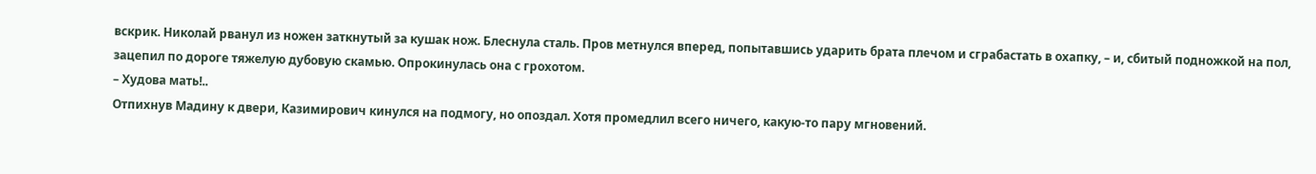вскрик. Николай рванул из ножен заткнутый за кушак нож. Блеснула сталь. Пров метнулся вперед, попытавшись ударить брата плечом и сграбастать в охапку, – и, сбитый подножкой на пол, зацепил по дороге тяжелую дубовую скамью. Опрокинулась она с грохотом.
– Худова мать!..
Отпихнув Мадину к двери, Казимирович кинулся на подмогу, но опоздал. Хотя промедлил всего ничего, какую-то пару мгновений.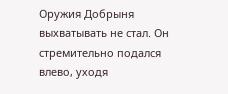Оружия Добрыня выхватывать не стал. Он стремительно подался влево, уходя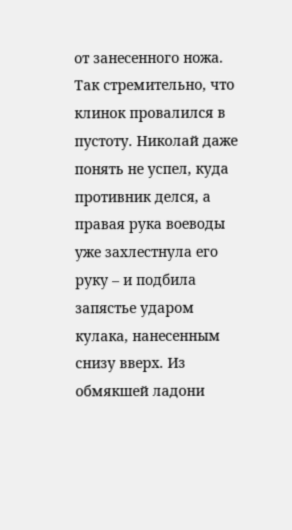от занесенного ножа. Так стремительно, что клинок провалился в пустоту. Николай даже понять не успел, куда противник делся, а правая рука воеводы уже захлестнула его руку – и подбила запястье ударом кулака, нанесенным снизу вверх. Из обмякшей ладони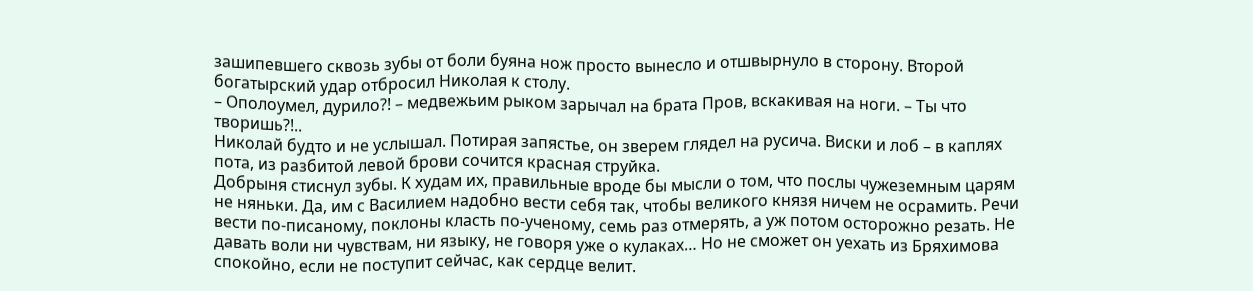зашипевшего сквозь зубы от боли буяна нож просто вынесло и отшвырнуло в сторону. Второй богатырский удар отбросил Николая к столу.
– Ополоумел, дурило?! – медвежьим рыком зарычал на брата Пров, вскакивая на ноги. – Ты что творишь?!..
Николай будто и не услышал. Потирая запястье, он зверем глядел на русича. Виски и лоб – в каплях пота, из разбитой левой брови сочится красная струйка.
Добрыня стиснул зубы. К худам их, правильные вроде бы мысли о том, что послы чужеземным царям не няньки. Да, им с Василием надобно вести себя так, чтобы великого князя ничем не осрамить. Речи вести по-писаному, поклоны класть по-ученому, семь раз отмерять, а уж потом осторожно резать. Не давать воли ни чувствам, ни языку, не говоря уже о кулаках… Но не сможет он уехать из Бряхимова спокойно, если не поступит сейчас, как сердце велит.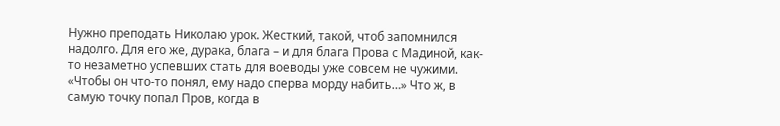Нужно преподать Николаю урок. Жесткий, такой, чтоб запомнился надолго. Для его же, дурака, блага – и для блага Прова с Мадиной, как-то незаметно успевших стать для воеводы уже совсем не чужими.
«Чтобы он что-то понял, ему надо сперва морду набить…» Что ж, в самую точку попал Пров, когда в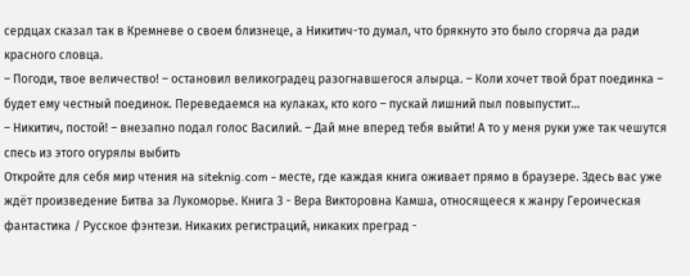сердцах сказал так в Кремневе о своем близнеце, а Никитич-то думал, что брякнуто это было сгоряча да ради красного словца.
– Погоди, твое величество! – остановил великоградец разогнавшегося алырца. – Коли хочет твой брат поединка – будет ему честный поединок. Переведаемся на кулаках, кто кого – пускай лишний пыл повыпустит…
– Никитич, постой! – внезапно подал голос Василий. – Дай мне вперед тебя выйти! А то у меня руки уже так чешутся спесь из этого огурялы выбить
Откройте для себя мир чтения на siteknig.com - месте, где каждая книга оживает прямо в браузере. Здесь вас уже ждёт произведение Битва за Лукоморье. Книга 3 - Вера Викторовна Камша, относящееся к жанру Героическая фантастика / Русское фэнтези. Никаких регистраций, никаких преград -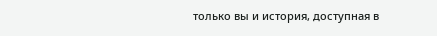только вы и история, доступная в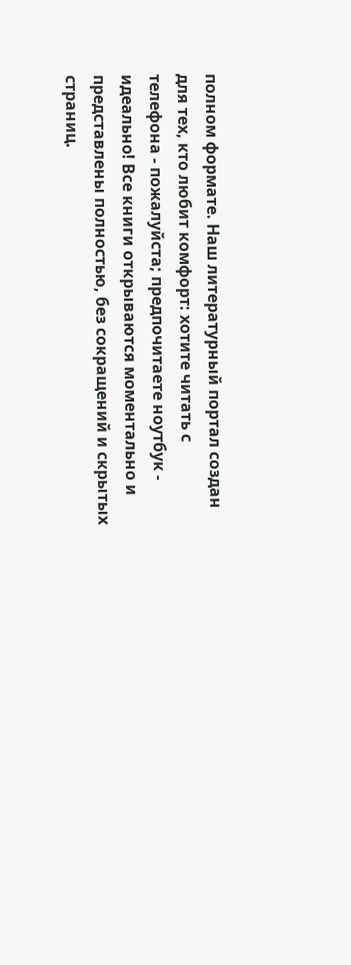полном формате. Наш литературный портал создан для тех, кто любит комфорт: хотите читать с телефона - пожалуйста; предпочитаете ноутбук - идеально! Все книги открываются моментально и представлены полностью, без сокращений и скрытых страниц.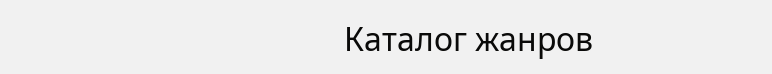Каталог жанров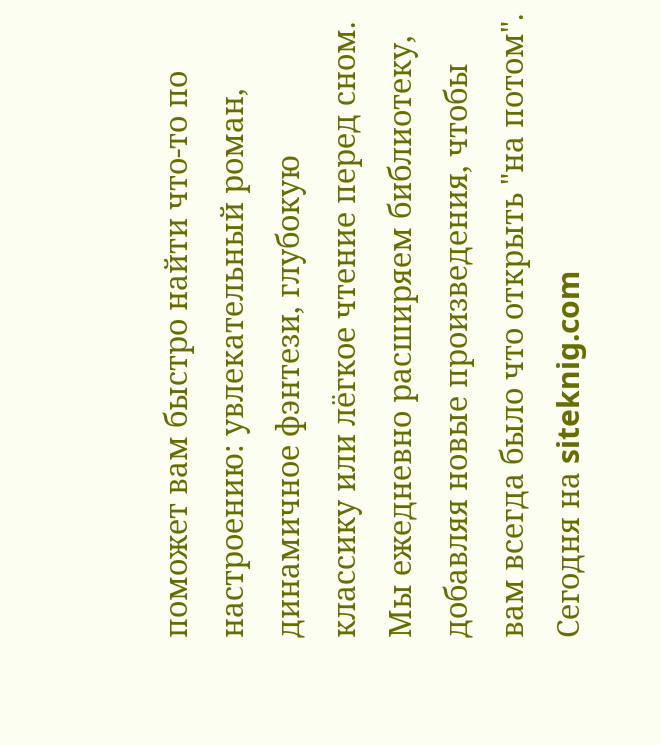поможет вам быстро найти что-то по настроению: увлекательный роман, динамичное фэнтези, глубокую классику или лёгкое чтение перед сном. Мы ежедневно расширяем библиотеку, добавляя новые произведения, чтобы вам всегда было что открыть "на потом". Сегодня на siteknig.com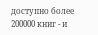доступно более 200000 книг - и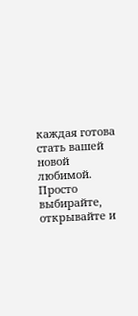каждая готова стать вашей новой любимой. Просто выбирайте, открывайте и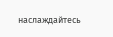наслаждайтесь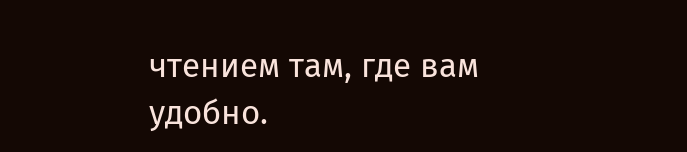чтением там, где вам удобно.